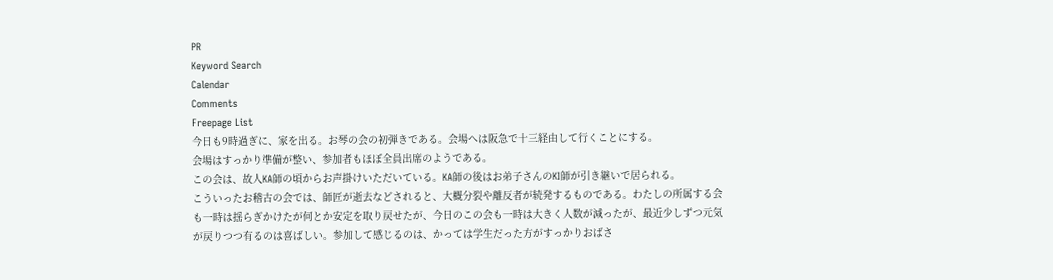PR
Keyword Search
Calendar
Comments
Freepage List
今日も9時過ぎに、家を出る。お琴の会の初弾きである。会場へは阪急で十三経由して行くことにする。
会場はすっかり準備が整い、参加者もほぼ全員出席のようである。
この会は、故人KA師の頃からお声掛けいただいている。KA師の後はお弟子さんのKI師が引き継いで居られる。
こういったお稽古の会では、師匠が逝去などされると、大概分裂や離反者が続発するものである。わたしの所属する会も一時は揺らぎかけたが何とか安定を取り戻せたが、今日のこの会も一時は大きく人数が減ったが、最近少しずつ元気が戻りつつ有るのは喜ばしい。参加して感じるのは、かっては学生だった方がすっかりおばさ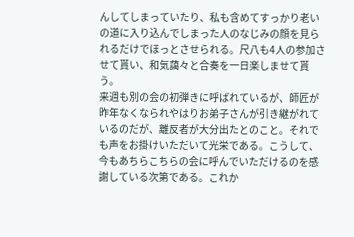んしてしまっていたり、私も含めてすっかり老いの道に入り込んでしまった人のなじみの顔を見られるだけでほっとさせられる。尺八も4人の参加させて貰い、和気藹々と合奏を一日楽しませて貰う。
来週も別の会の初弾きに呼ばれているが、師匠が昨年なくなられやはりお弟子さんが引き継がれているのだが、離反者が大分出たとのこと。それでも声をお掛けいただいて光栄である。こうして、今もあちらこちらの会に呼んでいただけるのを感謝している次第である。これか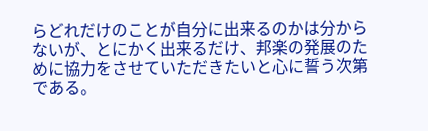らどれだけのことが自分に出来るのかは分からないが、とにかく出来るだけ、邦楽の発展のために協力をさせていただきたいと心に誓う次第である。